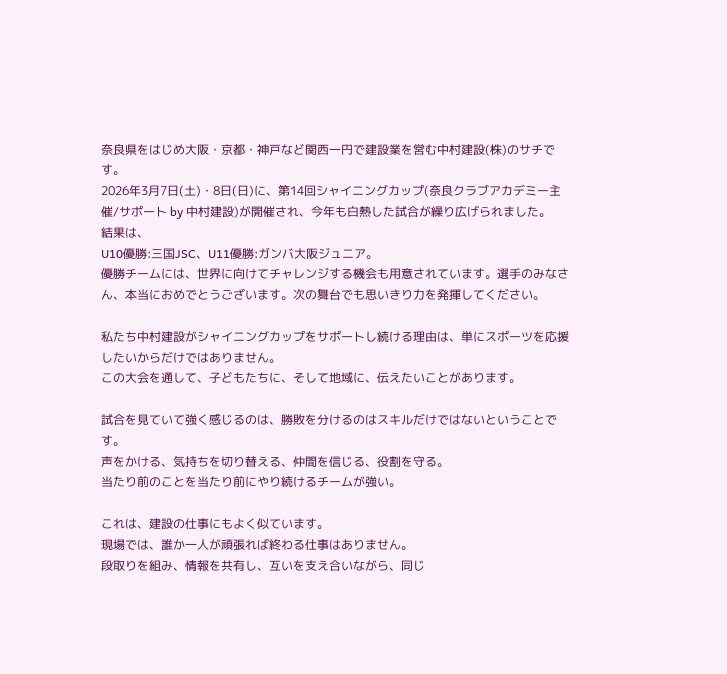奈良県をはじめ大阪・京都・神戸など関西一円で建設業を営む中村建設(株)のサチです。
2026年3月7日(土)・8日(日)に、第14回シャイニングカップ(奈良クラブアカデミー主催/サポート by 中村建設)が開催され、今年も白熱した試合が繰り広げられました。
結果は、
U10優勝:三国JSC、U11優勝:ガンバ大阪ジュニア。
優勝チームには、世界に向けてチャレンジする機会も用意されています。選手のみなさん、本当におめでとうございます。次の舞台でも思いきり力を発揮してください。

私たち中村建設がシャイニングカップをサポートし続ける理由は、単にスポーツを応援したいからだけではありません。
この大会を通して、子どもたちに、そして地域に、伝えたいことがあります。

試合を見ていて強く感じるのは、勝敗を分けるのはスキルだけではないということです。
声をかける、気持ちを切り替える、仲間を信じる、役割を守る。
当たり前のことを当たり前にやり続けるチームが強い。

これは、建設の仕事にもよく似ています。
現場では、誰か一人が頑張れば終わる仕事はありません。
段取りを組み、情報を共有し、互いを支え合いながら、同じ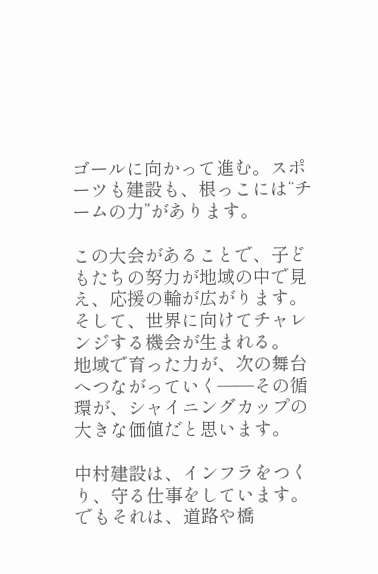ゴールに向かって進む。スポーツも建設も、根っこには“チームの力”があります。

この大会があることで、子どもたちの努力が地域の中で見え、応援の輪が広がります。
そして、世界に向けてチャレンジする機会が生まれる。
地域で育った力が、次の舞台へつながっていく——その循環が、シャイニングカップの大きな価値だと思います。

中村建設は、インフラをつくり、守る仕事をしています。
でもそれは、道路や橋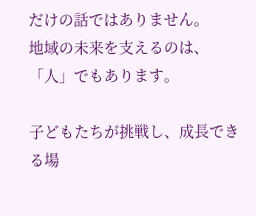だけの話ではありません。
地域の未来を支えるのは、「人」でもあります。

子どもたちが挑戦し、成長できる場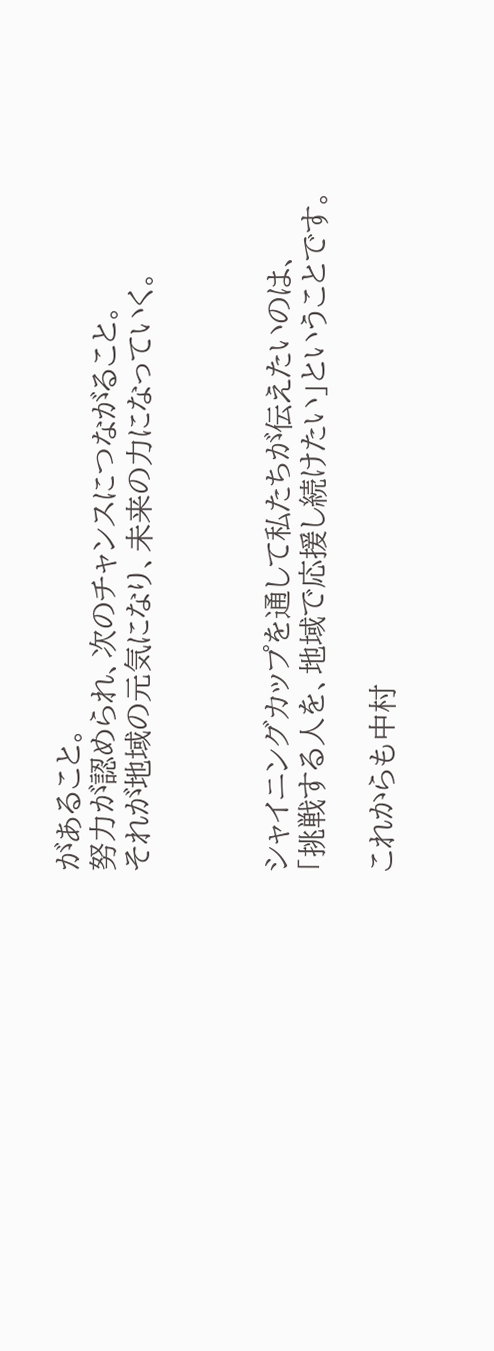があること。
努力が認められ、次のチャンスにつながること。
それが地域の元気になり、未来の力になっていく。



シャイニングカップを通して私たちが伝えたいのは、
「挑戦する人を、地域で応援し続けたい」ということです。

これからも中村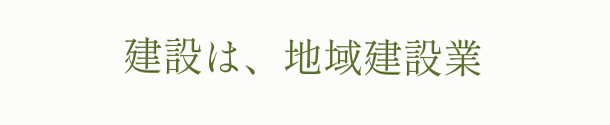建設は、地域建設業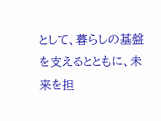として、暮らしの基盤を支えるとともに、未来を担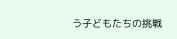う子どもたちの挑戦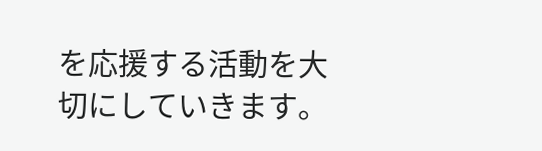を応援する活動を大切にしていきます。